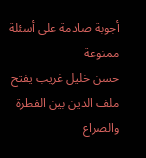أجوبة صادمة على أسئلة ممنوعة
حسن خليل غريب يفتح ملف الدين بين الفطرة والصراع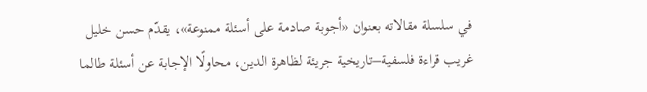في سلسلة مقالاته بعنوان «أجوبة صادمة على أسئلة ممنوعة»، يقدّم حسن خليل غريب قراءة فلسفية–تاريخية جريئة لظاهرة الدين، محاولًا الإجابة عن أسئلة طالما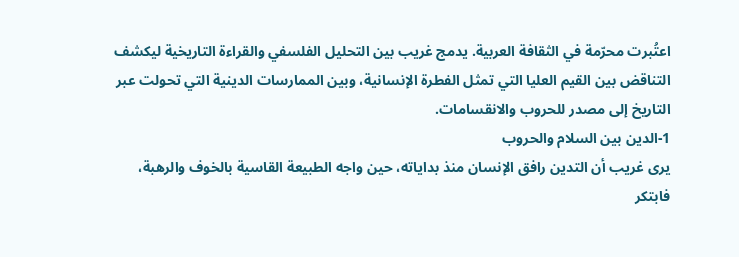اعتُبرت محرّمة في الثقافة العربية. يدمج غريب بين التحليل الفلسفي والقراءة التاريخية ليكشف التناقض بين القيم العليا التي تمثل الفطرة الإنسانية، وبين الممارسات الدينية التي تحولت عبر التاريخ إلى مصدر للحروب والانقسامات.
1-الدين بين السلام والحروب
يرى غريب أن التدين رافق الإنسان منذ بداياته، حين واجه الطبيعة القاسية بالخوف والرهبة، فابتكر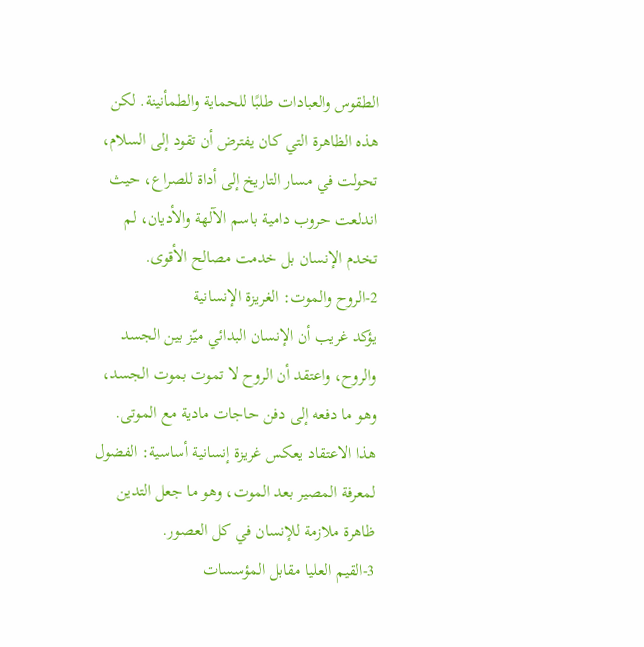الطقوس والعبادات طلبًا للحماية والطمأنينة. لكن هذه الظاهرة التي كان يفترض أن تقود إلى السلام، تحولت في مسار التاريخ إلى أداة للصراع، حيث اندلعت حروب دامية باسم الآلهة والأديان، لم تخدم الإنسان بل خدمت مصالح الأقوى.
2-الروح والموت: الغريزة الإنسانية
يؤكد غريب أن الإنسان البدائي ميّز بين الجسد والروح، واعتقد أن الروح لا تموت بموت الجسد، وهو ما دفعه إلى دفن حاجات مادية مع الموتى. هذا الاعتقاد يعكس غريزة إنسانية أساسية: الفضول لمعرفة المصير بعد الموت، وهو ما جعل التدين ظاهرة ملازمة للإنسان في كل العصور.
3-القيم العليا مقابل المؤسسات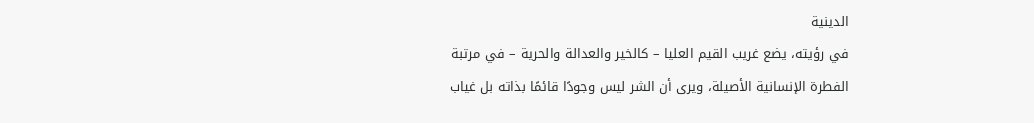الدينية
في رؤيته، يضع غريب القيم العليا – كالخير والعدالة والحرية – في مرتبة الفطرة الإنسانية الأصيلة، ويرى أن الشر ليس وجودًا قائمًا بذاته بل غياب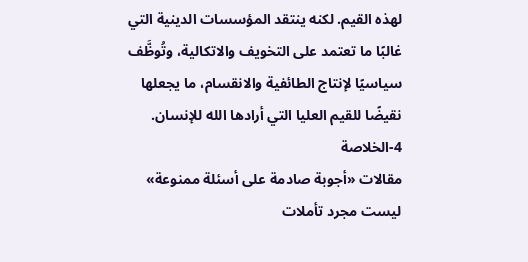لهذه القيم. لكنه ينتقد المؤسسات الدينية التي غالبًا ما تعتمد على التخويف والاتكالية، وتُوظَّف سياسيًا لإنتاج الطائفية والانقسام، ما يجعلها نقيضًا للقيم العليا التي أرادها الله للإنسان.
4-الخلاصة
مقالات «أجوبة صادمة على أسئلة ممنوعة» ليست مجرد تأملات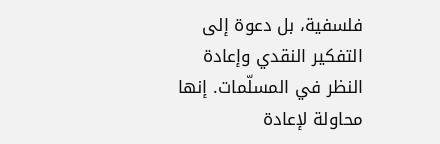فلسفية، بل دعوة إلى التفكير النقدي وإعادة النظر في المسلّمات. إنها محاولة لإعادة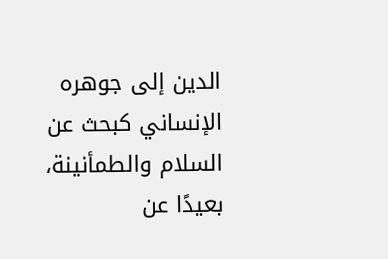الدين إلى جوهره الإنساني كبحث عن السلام والطمأنينة، بعيدًا عن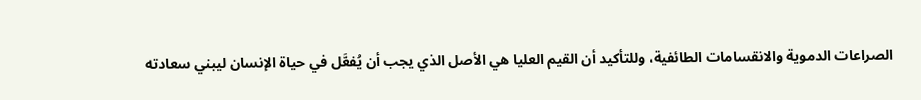الصراعات الدموية والانقسامات الطائفية، وللتأكيد أن القيم العليا هي الأصل الذي يجب أن يُفعَّل في حياة الإنسان ليبني سعادته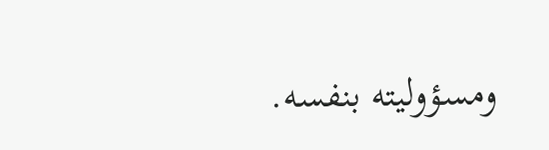ومسؤوليته بنفسه.